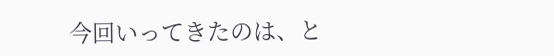今回いってきたのは、と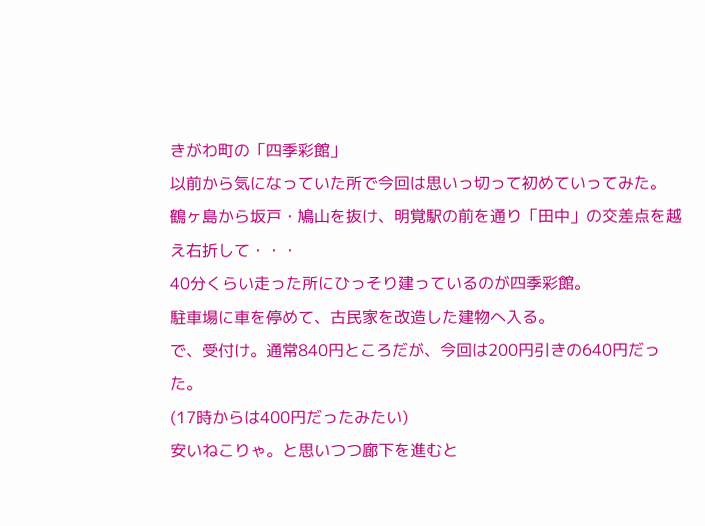きがわ町の「四季彩館」
以前から気になっていた所で今回は思いっ切って初めていってみた。
鶴ヶ島から坂戸・鳩山を抜け、明覚駅の前を通り「田中」の交差点を越え右折して・・・
40分くらい走った所にひっそり建っているのが四季彩館。
駐車場に車を停めて、古民家を改造した建物へ入る。
で、受付け。通常840円ところだが、今回は200円引きの640円だった。
(17時からは400円だったみたい)
安いねこりゃ。と思いつつ廊下を進むと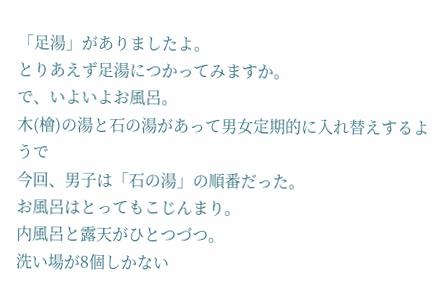「足湯」がありましたよ。
とりあえず足湯につかってみますか。
で、いよいよお風呂。
木(檜)の湯と石の湯があって男女定期的に入れ替えするようで
今回、男子は「石の湯」の順番だった。
お風呂はとってもこじんまり。
内風呂と露天がひとつづつ。
洗い場が8個しかない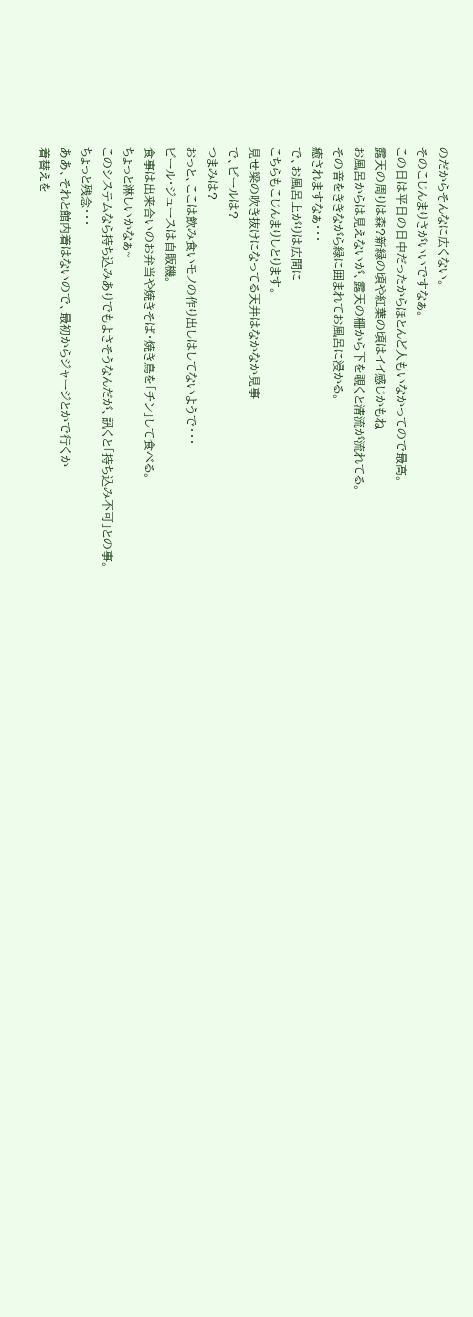のだからそんなに広くない。
そのこじんまりさがいいですなぁ。
この日は平日の日中だったからほとんど人もいなかってので最高。
露天の周りは森?新緑の頃や紅葉の頃はイイ感じかもね
お風呂からは見えないが、露天の柵から下を覗くと清流が流れてる。
その音をききながら緑に囲まれてお風呂に浸かる。
癒されますなぁ・・・
で、お風呂上がりは広間に
こちらもこじんまりしとります。
見せ梁の吹き抜けになってる天井はなかなか見事
で、ビールは?
つまみは?
おっと、ここは飲み食いモノの作り出しはしてないようで・・・
ビール・ジュースは自販機。
食事は出来合いのお弁当や焼きそば・焼き鳥を「チン」して食べる。
ちょっと淋しいかなぁ~
このシステムなら持ち込みありでもよさそうなんだが、訊くと「持ち込み不可」との事。
ちょっと残念・・・
ああ、それと館内着はないので、最初からジャージとかで行くか
着替えを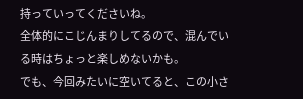持っていってくださいね。
全体的にこじんまりしてるので、混んでいる時はちょっと楽しめないかも。
でも、今回みたいに空いてると、この小さ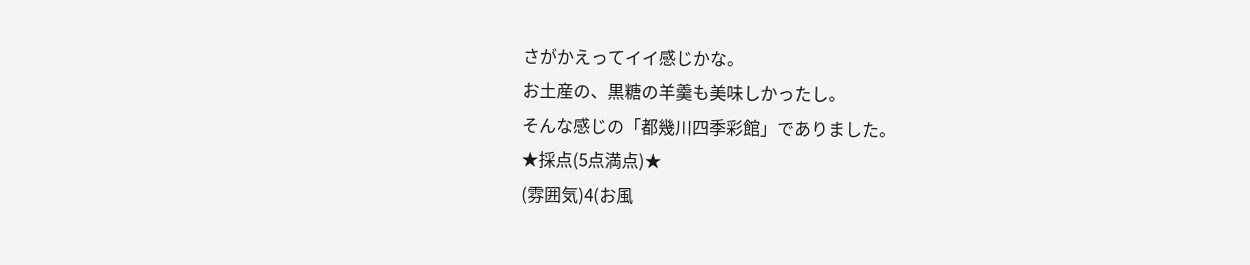さがかえってイイ感じかな。
お土産の、黒糖の羊羹も美味しかったし。
そんな感じの「都幾川四季彩館」でありました。
★採点(5点満点)★
(雰囲気)4(お風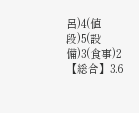呂)4(値段)5(設備)3(食事)2
【総合】3.6